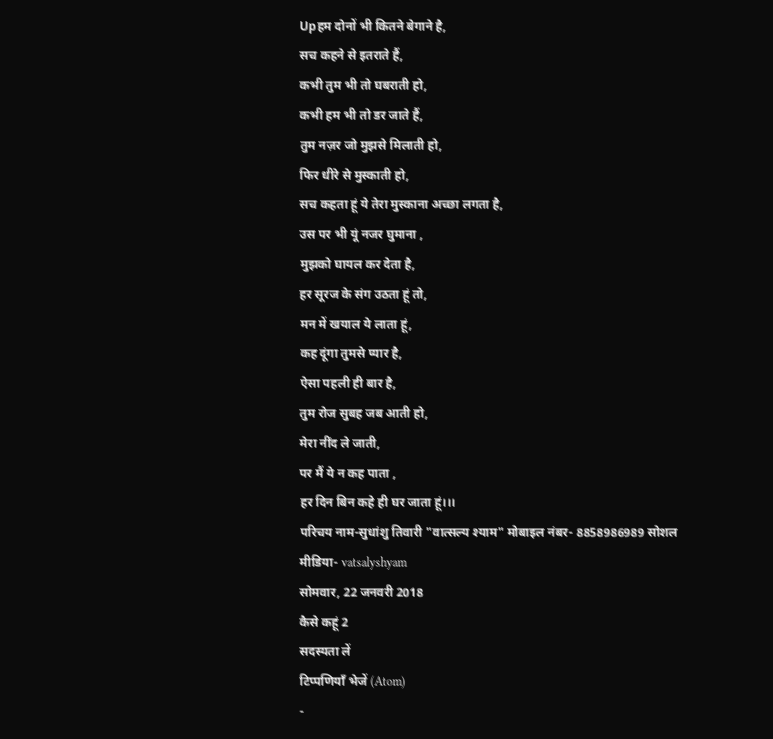Upहम दोनों भी कितने बेगाने है,
सच कहने से इतराते हैं,
कभी तुम भी तो घबराती हो,
कभी हम भी तो डर जाते हैं,
तुम नज़र जो मुझसे मिलाती हो,
फिर धीरे से मुस्काती हो,
सच कहता हूं ये तेरा मुस्काना अच्छा लगता है,
उस पर भी यूं नजर घुमाना ,
मुझको घायल कर देता है,
हर सूरज के संग उठता हूं तो,
मन में खयाल ये लाता हूं,
कह दूंगा तुमसे प्यार है,
ऐसा पहली ही बार है,
तुम रोज सुबह जब आती हो,
मेरा नींद ले जाती,
पर मैं ये न कह पाता ,
हर दिन बिन कहे ही घर जाता हूं।।।
परिचय नाम-सुधांशु तिवारी "वात्सल्य श्याम" मोबाइल नंबर- 8858986989 सोशल मीडिया- vatsalyshyam
सोमवार, 22 जनवरी 2018
कैसे कहूं 2
सदस्यता लें
टिप्पणियाँ भेजें (Atom)
-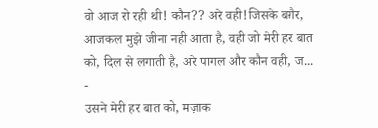वो आज रो रही थी! कौन?? अरे वही!जिसके बग़ैर, आजकल मुझे जीना नही आता है, वही जो मेरी हर बात को, दिल से लगाती है, अरे पागल और कौन वही, ज...
-
उसने मेरी हर बात को, मज़ाक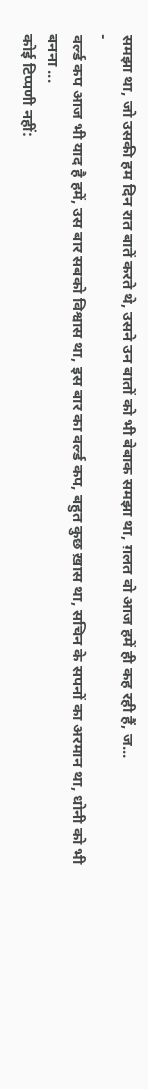समझा था, जो उसकी हम दिन रात बातें करते थे, उसने उन बातों को भी बेबाक समझा था, ग़लत वो आज हमें ही कह रही हैं, ज...
-
वर्ल्ड कप आज भी याद है हमें, उस बार सबको विश्वास था, इस बार का वर्ल्ड कप, बहुत कुछ ख़ास था, सचिन के सपनों का अरमान था, धोनी को भी बनना ...
कोई टिप्पणी नहीं: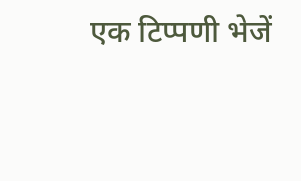एक टिप्पणी भेजें